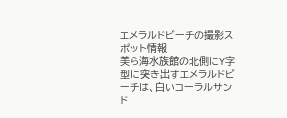エメラルドビーチの撮影スポット情報
美ら海水族館の北側にY字型に突き出すエメラルドビーチは、白いコーラルサンド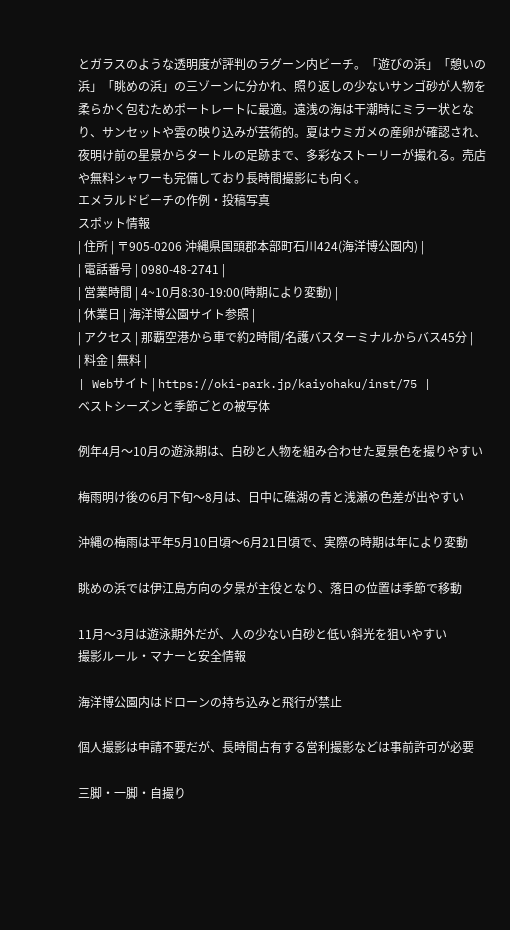とガラスのような透明度が評判のラグーン内ビーチ。「遊びの浜」「憩いの浜」「眺めの浜」の三ゾーンに分かれ、照り返しの少ないサンゴ砂が人物を柔らかく包むためポートレートに最適。遠浅の海は干潮時にミラー状となり、サンセットや雲の映り込みが芸術的。夏はウミガメの産卵が確認され、夜明け前の星景からタートルの足跡まで、多彩なストーリーが撮れる。売店や無料シャワーも完備しており長時間撮影にも向く。
エメラルドビーチの作例・投稿写真
スポット情報
| 住所 | 〒905-0206 沖縄県国頭郡本部町石川424(海洋博公園内) |
| 電話番号 | 0980-48-2741 |
| 営業時間 | 4~10月8:30‑19:00(時期により変動) |
| 休業日 | 海洋博公園サイト参照 |
| アクセス | 那覇空港から車で約2時間/名護バスターミナルからバス45分 |
| 料金 | 無料 |
| Webサイト | https://oki-park.jp/kaiyohaku/inst/75 |
ベストシーズンと季節ごとの被写体

例年4月〜10月の遊泳期は、白砂と人物を組み合わせた夏景色を撮りやすい

梅雨明け後の6月下旬〜8月は、日中に礁湖の青と浅瀬の色差が出やすい

沖縄の梅雨は平年5月10日頃〜6月21日頃で、実際の時期は年により変動

眺めの浜では伊江島方向の夕景が主役となり、落日の位置は季節で移動

11月〜3月は遊泳期外だが、人の少ない白砂と低い斜光を狙いやすい
撮影ルール・マナーと安全情報

海洋博公園内はドローンの持ち込みと飛行が禁止

個人撮影は申請不要だが、長時間占有する営利撮影などは事前許可が必要

三脚・一脚・自撮り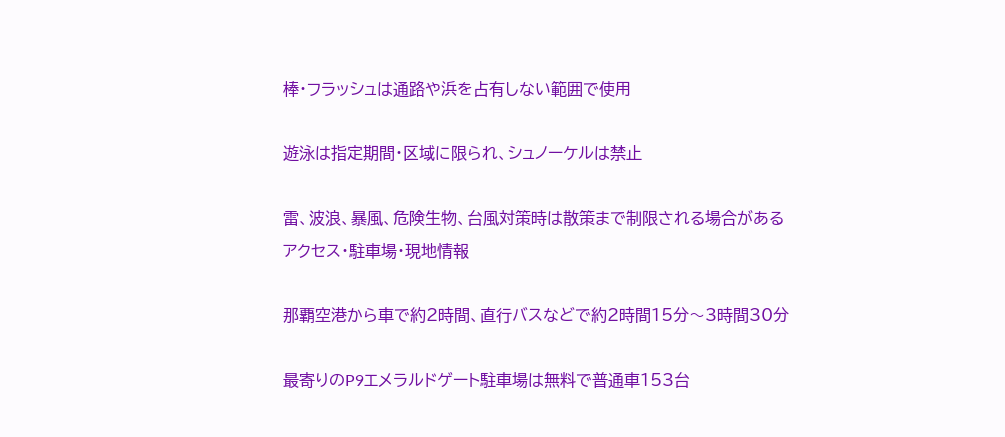棒・フラッシュは通路や浜を占有しない範囲で使用

遊泳は指定期間・区域に限られ、シュノーケルは禁止

雷、波浪、暴風、危険生物、台風対策時は散策まで制限される場合がある
アクセス・駐車場・現地情報

那覇空港から車で約2時間、直行バスなどで約2時間15分〜3時間30分

最寄りのP9エメラルドゲート駐車場は無料で普通車153台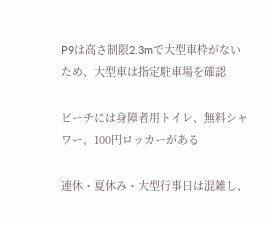P9は高さ制限2.3mで大型車枠がないため、大型車は指定駐車場を確認

ビーチには身障者用トイレ、無料シャワー、100円ロッカーがある

連休・夏休み・大型行事日は混雑し、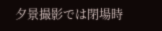夕景撮影では閉場時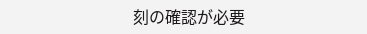刻の確認が必要